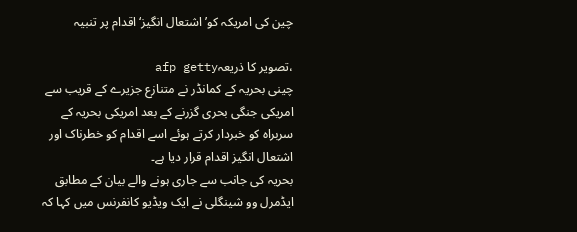چین کی امریکہ کو’اشتعال انگیز‘ اقدام پر تنبیہ

،تصویر کا ذریعہafp getty
چینی بحریہ کے کمانڈر نے متنازع جزیرے کے قریب سے امریکی جنگی بحری گزرنے کے بعد امریکی بحریہ کے سربراہ کو خبردار کرتے ہوئے اسے اقدام کو خطرناک اور اشتعال انگیز اقدام قرار دیا ہے۔
بحریہ کی جانب سے جاری ہونے والے بیان کے مطابق ایڈمرل وو شینگلی نے ایک ویڈیو کانفرنس میں کہا کہ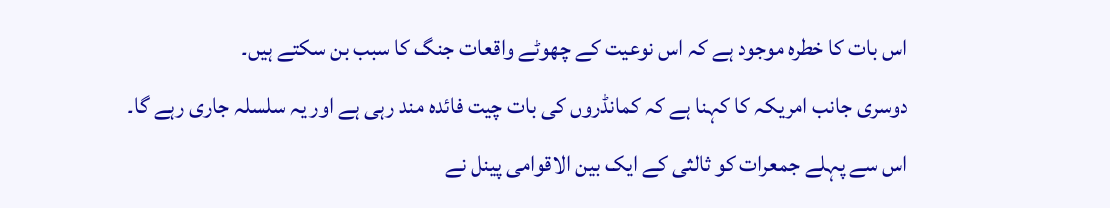اس بات کا خطرہ موجود ہے کہ اس نوعیت کے چھوٹے واقعات جنگ کا سبب بن سکتے ہیں۔
دوسری جانب امریکہ کا کہنا ہے کہ کمانڈروں کی بات چیت فائدہ مند رہی ہے اور یہ سلسلہ جاری رہے گا۔
اس سے پہلے جمعرات کو ثالثی کے ایک بین الاقوامی پینل نے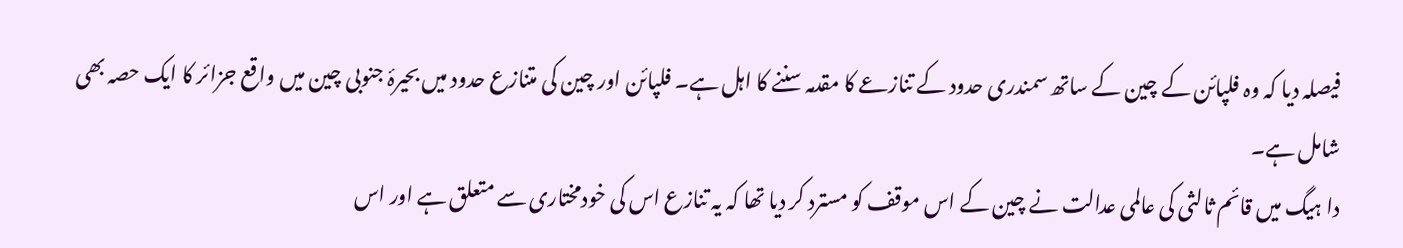فیصلہ دیا کہ وہ فلپائن کے چین کے ساتھ سمندری حدود کے تنازعے کا مقدمہ سننے کا اہل ہے۔ فلپائن اور چین کی متنازع حدود میں بحیرۂ جنوبی چین میں واقع جزائر کا ایک حصہ بھی شامل ہے۔
دا ہیگ میں قائم ثالثی کی عالمی عدالت نے چین کے اس موقف کو مسترد کر دیا تھا کہ یہ تنازع اس کی خودمختاری سے متعلق ہے اور اس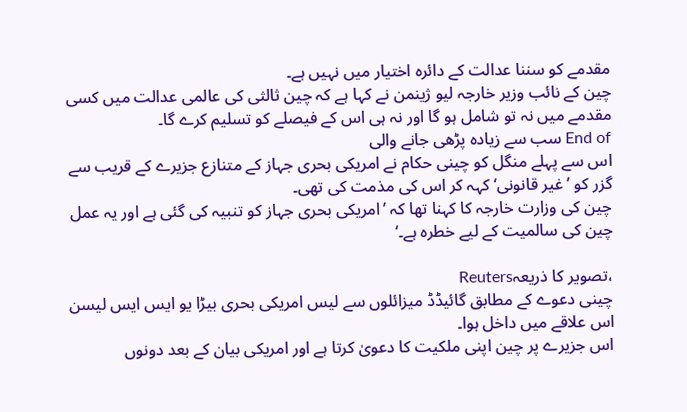مقدمے کو سننا عدالت کے دائرہ اختیار میں نہیں ہے۔
چین کے نائب وزیر خارجہ لیو ژینمن نے کہا ہے کہ چین ثالثی کی عالمی عدالت میں کسی مقدمے میں نہ تو شامل ہو گا اور نہ ہی اس کے فیصلے کو تسلیم کرے گا۔
End of سب سے زیادہ پڑھی جانے والی
اس سے پہلے منگل کو چینی حکام نے امریکی بحری جہاز کے متنازع جزیرے کے قریب سے گزر کو ’غیر قانونی‘ کہہ کر اس کی مذمت کی تھی۔
چین کی وزارت خارجہ کا کہنا تھا کہ ’امریکی بحری جہاز کو تنبیہ کی گئی ہے اور یہ عمل چین کی سالمیت کے لیے خطرہ ہے۔‘

،تصویر کا ذریعہReuters
چینی دعوے کے مطابق گائیڈڈ میزائلوں سے لیس امریکی بحری بیڑا یو ایس ایس لیسن اس علاقے میں داخل ہوا۔
اس جزیرے پر چین اپنی ملکیت کا دعویٰ کرتا ہے اور امریکی بیان کے بعد دونوں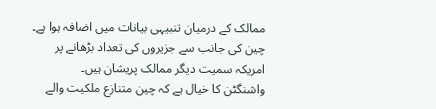ممالک کے درمیان تنبیہی بیانات میں اضافہ ہوا ہے۔
چین کی جانب سے جزیروں کی تعداد بڑھانے پر امریکہ سمیت دیگر ممالک پریشان ہیں۔
واشنگٹن کا خیال ہے کہ چین متنازع ملکیت والے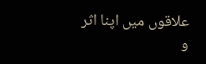علاقوں میں اپنا اثر و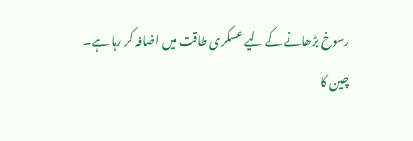رسوخ بڑھانے کے لیے عسکری طاقت میں اضافہ کر رہا ہے۔
چین کا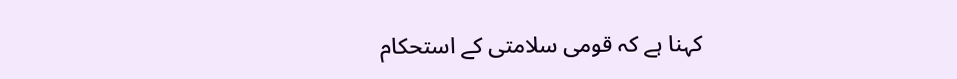کہنا ہے کہ قومی سلامتی کے استحکام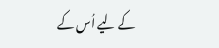کے لیے اُس کے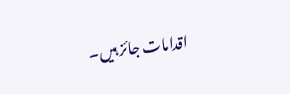اقدامات جائز ہیں۔